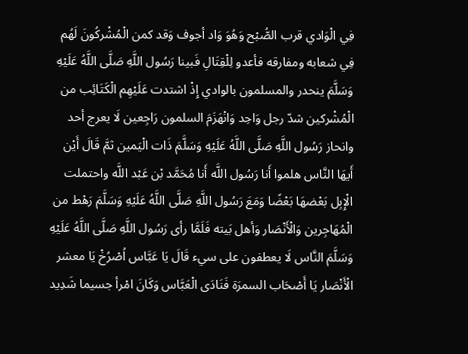فِي الْوَادي قرب الصُّبْح وَهُوَ وَاد أجوف وَقد كمن الْمُشْركُونَ لَهُم فِي شعابه ومفارقه فأعدو لِلْقِتَالِ فَبينا رَسُول اللَّهِ صَلَّى اللَّهُ عَلَيْهِ وَسَلَّمَ ينحدر والمسلمون بالوادي إِذْ اشتدت عَلَيْهِم الْكَتَائِب من الْمُشْركين شدّ رجل وَاحِد وَانْهَزَمَ السلمون رَاجِعين لَا يعرج أحد وانحاز رَسُول اللَّهِ صَلَّى اللَّهُ عَلَيْهِ وَسَلَّمَ ذَات الْيَمين ثمَّ قَالَ أَيْن أَيهَا النَّاس هلموا أَنا رَسُول اللَّه أَنا مُحَمَّد بْن عَبْد اللَّه واحتملت الْإِبِل بَعْضهَا بَعْضًا وَمَعَ رَسُول اللَّهِ صَلَّى اللَّهُ عَلَيْهِ وَسَلَّمَ رَهْط من الْمُهَاجِرين وَالْأَنْصَار وَأهل بَيته فَلَمَّا رأى رَسُول اللَّهِ صَلَّى اللَّهُ عَلَيْهِ وَسَلَّمَ النَّاس لَا يعطفون على سيء قَالَ يَا عَبَّاس اُصْرُخْ يَا معشر الْأَنْصَار يَا أَصْحَاب السمرَة فَنَادَى الْعَبَّاس وَكَانَ امْرأ جسيما شَدِيد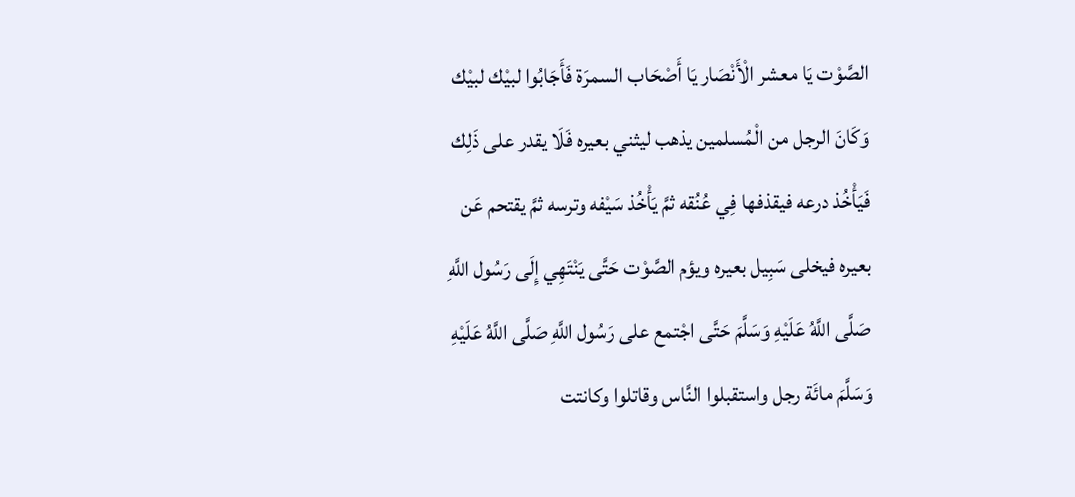الصَّوْت يَا معشر الْأَنْصَار يَا أَصْحَاب السمرَة فَأَجَابُوا لبيْك لبيْك وَكَانَ الرجل من الْمُسلمين يذهب ليثني بعيره فَلَا يقدر على ذَلِك فَيَأْخُذ درعه فيقذفها فِي عُنُقه ثمَّ يَأْخُذ سَيْفه وترسه ثمَّ يقتحم عَن بعيره فيخلى سَبِيل بعيره ويؤم الصَّوْت حَتَّى يَنْتَهِي إِلَى رَسُول اللَّهِ صَلَّى اللَّهُ عَلَيْهِ وَسَلَّمَ حَتَّى اجْتمع على رَسُول اللَّهِ صَلَّى اللَّهُ عَلَيْهِ وَسَلَّمَ مائَة رجل واستقبلوا النَّاس وقاتلوا وكانتت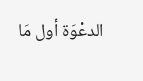الدعْوَة أول مَا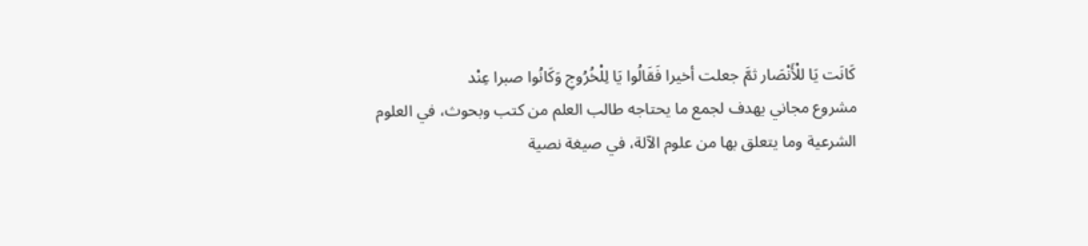كَانَت يَا للْأَنْصَار ثمَّ جعلت أخيرا فَقَالُوا يَا لِلْخُرُوجِ وَكَانُوا صبرا عِنْد
مشروع مجاني يهدف لجمع ما يحتاجه طالب العلم من كتب وبحوث، في العلوم الشرعية وما يتعلق بها من علوم الآلة، في صيغة نصية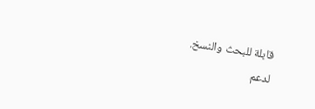قابلة للبحث والنسخ.
لدعم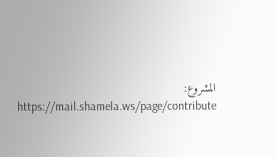المشروع: https://mail.shamela.ws/page/contribute